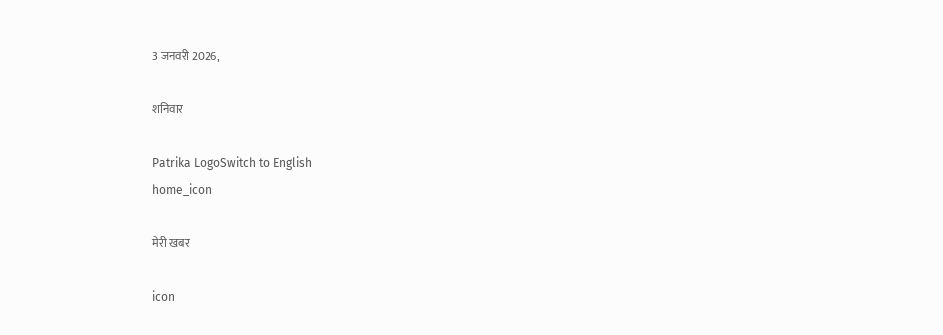3 जनवरी 2026,

शनिवार

Patrika LogoSwitch to English
home_icon

मेरी खबर

icon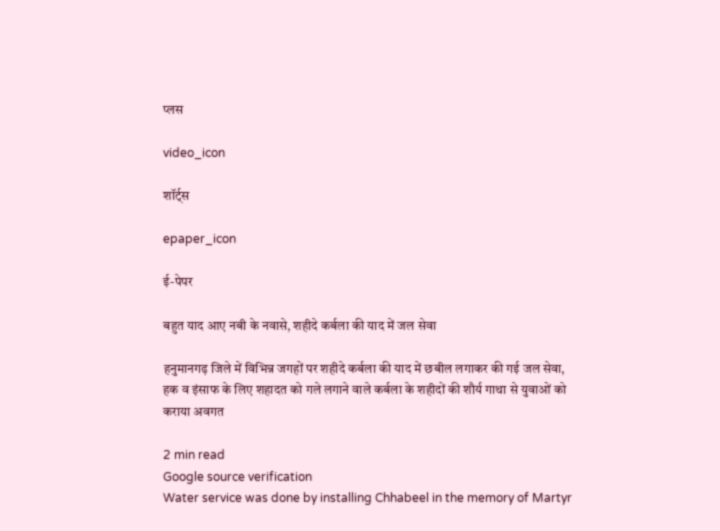प्लस

video_icon

शॉर्ट्स

epaper_icon

ई-पेपर

बहुत याद आए नबी के नवासे, शहीदे कर्बला की याद में जल सेवा

हनुमानगढ़ जिले में विभिन्न जगहों पर शहीदे कर्बला की याद में छबील लगाकर की गई जल सेवा, हक व इंसाफ के लिए शहादत को गले लगाने वाले कर्बला के शहीदों की शौर्य गाथा से युवाओं को कराया अवगत

2 min read
Google source verification
Water service was done by installing Chhabeel in the memory of Martyr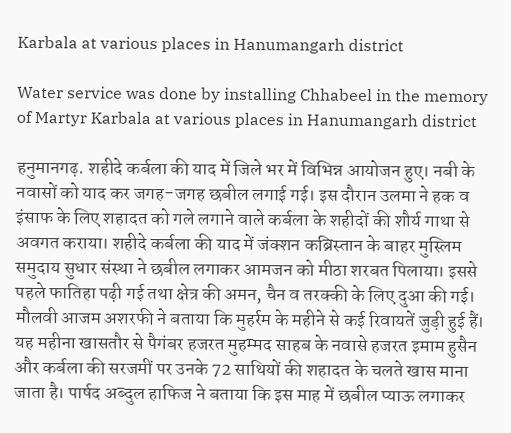Karbala at various places in Hanumangarh district

Water service was done by installing Chhabeel in the memory of Martyr Karbala at various places in Hanumangarh district

हनुमानगढ़. शहीदे कर्बला की याद में जिले भर में विभिन्न आयोजन हुए। नबी के नवासों को याद कर जगह-जगह छबील लगाई गई। इस दौरान उलमा ने हक व इंसाफ के लिए शहादत को गले लगाने वाले कर्बला के शहीदों की शौर्य गाथा से अवगत कराया। शहीदे कर्बला की याद में जंक्शन कब्रिस्तान के बाहर मुस्लिम समुदाय सुधार संस्था ने छबील लगाकर आमजन को मीठा शरबत पिलाया। इससे पहले फातिहा पढ़ी गई तथा क्षेत्र की अमन, चैन व तरक्की के लिए दुआ की गई। मौलवी आजम अशरफी ने बताया कि मुहर्रम के महीने से कई रिवायतें जुड़ी हुई हैं। यह महीना खासतौर से पैगंबर हजरत मुहम्मद साहब के नवासे हजरत इमाम हुसैन और कर्बला की सरजमीं पर उनके 72 साथियों की शहादत के चलते खास माना जाता है। पार्षद अब्दुल हाफिज ने बताया कि इस माह में छबील प्याऊ लगाकर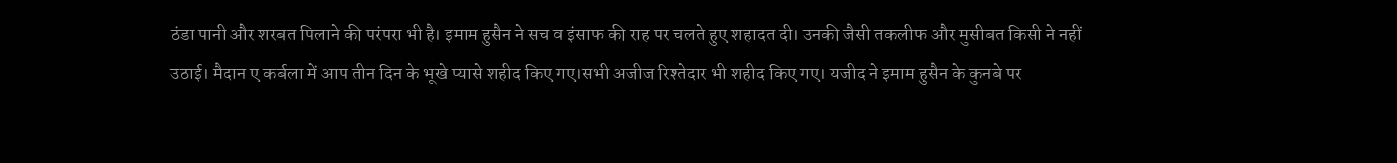ठंडा पानी और शरबत पिलाने की परंपरा भी है। इमाम हुसैन ने सच व इंसाफ की राह पर चलते हुए शहादत दी। उनकी जैसी तकलीफ और मुसीबत किसी ने नहीं उठाई। मैदान ए कर्बला में आप तीन दिन के भूखे प्यासे शहीद किए गए।सभी अजीज रिश्तेदार भी शहीद किए गए। यजीद ने इमाम हुसैन के कुनबे पर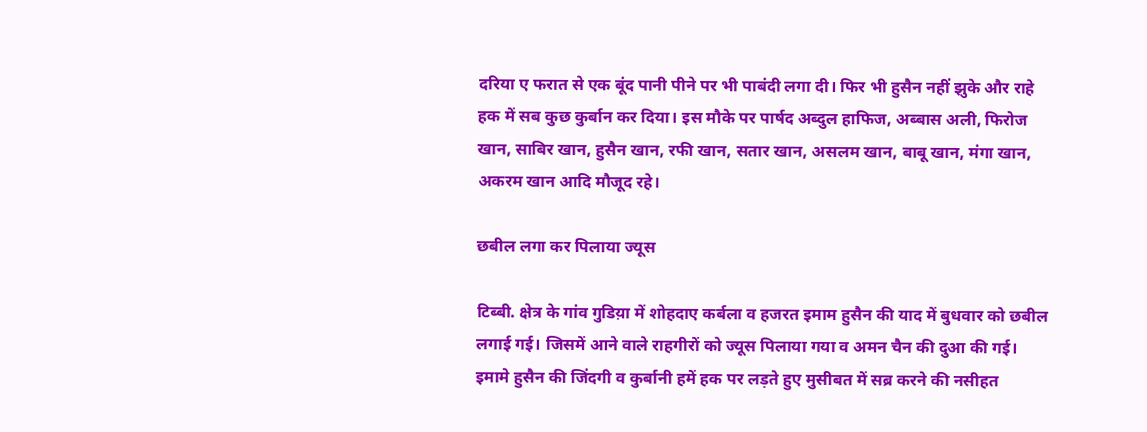दरिया ए फरात से एक बूंद पानी पीने पर भी पाबंदी लगा दी। फिर भी हुसैन नहीं झुके और राहे हक में सब कुछ कुर्बान कर दिया। इस मौके पर पार्षद अब्दुल हाफिज, अब्बास अली, फिरोज खान, साबिर खान, हुसैन खान, रफी खान, सतार खान, असलम खान, बाबू खान, मंगा खान, अकरम खान आदि मौजूद रहे।

छबील लगा कर पिलाया ज्यूस

टिब्बी. क्षेत्र के गांव गुडिय़ा में शोहदाए कर्बला व हजरत इमाम हुसैन की याद में बुधवार को छबील लगाई गई। जिसमें आने वाले राहगीरों को ज्यूस पिलाया गया व अमन चैन की दुआ की गई। इमामे हुसैन की जिंदगी व कुर्बानी हमें हक पर लड़ते हुए मुसीबत में सब्र करने की नसीहत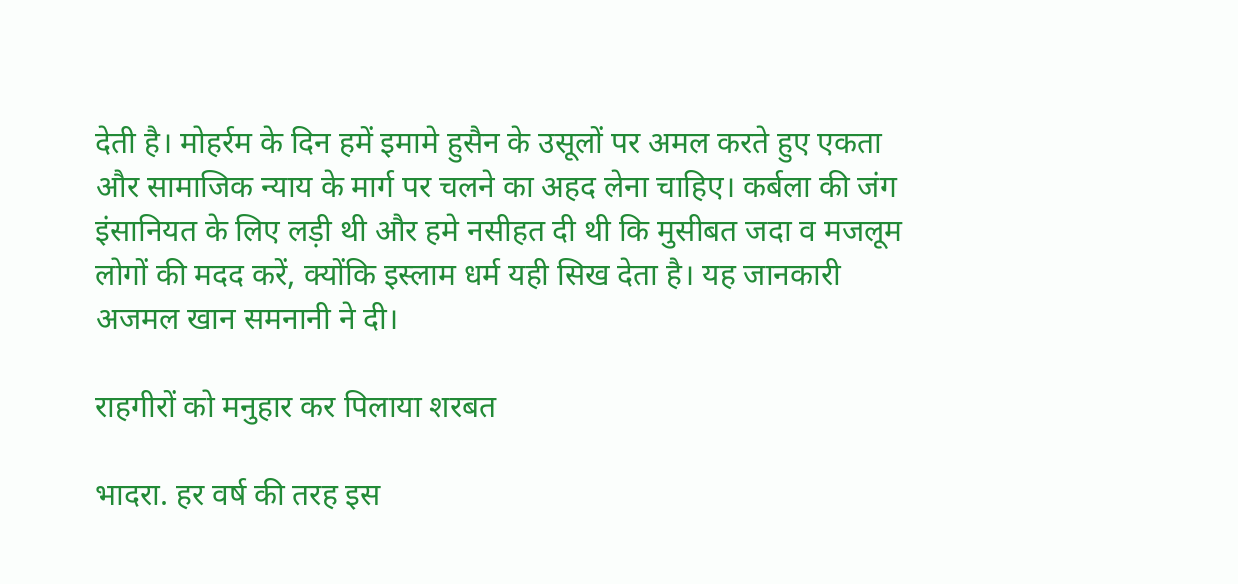देती है। मोहर्रम के दिन हमें इमामे हुसैन के उसूलों पर अमल करते हुए एकता और सामाजिक न्याय के मार्ग पर चलने का अहद लेना चाहिए। कर्बला की जंग इंसानियत के लिए लड़ी थी और हमे नसीहत दी थी कि मुसीबत जदा व मजलूम लोगों की मदद करें, क्योंकि इस्लाम धर्म यही सिख देता है। यह जानकारी अजमल खान समनानी ने दी।

राहगीरों को मनुहार कर पिलाया शरबत

भादरा. हर वर्ष की तरह इस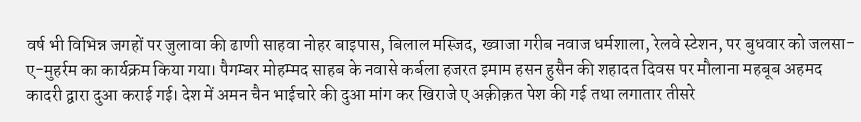वर्ष भी विभिन्न जगहों पर जुलावा की ढाणी साहवा नोहर बाइपास, बिलाल मस्जिद, ख्वाजा गरीब नवाज धर्मशाला, रेलवे स्टेशन, पर बुधवार को जलसा-ए-मुहर्रम का कार्यक्रम किया गया। पैगम्बर मोहम्मद साहब के नवासे कर्बला हजरत इमाम हसन हुसैन की शहादत दिवस पर मौलाना महबूब अहमद कादरी द्वारा दुआ कराई गई। देश में अमन चैन भाईचारे की दुआ मांग कर खिराजे ए अक़ीक़त पेश की गई तथा लगातार तीसरे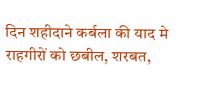दिन शहीदाने कर्बला की याद मे राहगीरों को छबील, शरबत,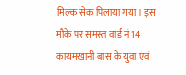मिल्क सेक पिलाया गया। इस मौके पर समस्त वार्ड नं 14 कायमखानी बास के युवा एवं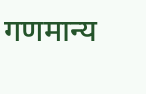गणमान्य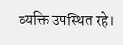व्यक्ति उपस्थित रहे।